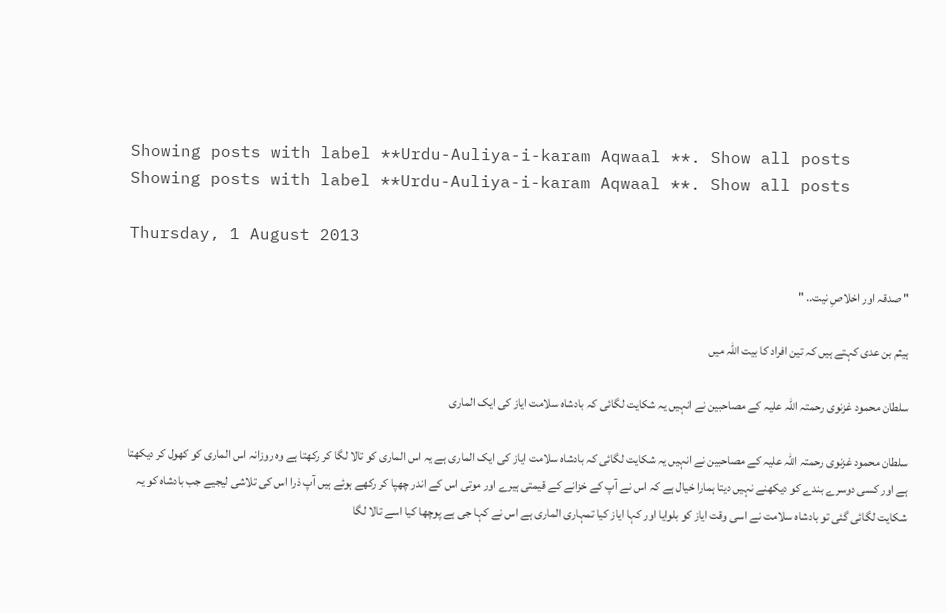Showing posts with label **Urdu-Auliya-i-karam Aqwaal **. Show all posts
Showing posts with label **Urdu-Auliya-i-karam Aqwaal **. Show all posts

Thursday, 1 August 2013

" صدقہ اور اخلاصِ نیت.. "

ہیثم بن عدی کہتے ہیں کہ تین افراد کا بیت اللہ میں

سلطان محمود غزنوی رحمتہ اللہ علیہ کے مصاحبین نے انہیں یہ شکایت لگائی کہ بادشاہ سلامت ایاز کی ایک الماری

سلطان محمود غزنوی رحمتہ اللہ علیہ کے مصاحبین نے انہیں یہ شکایت لگائی کہ بادشاہ سلامت ایاز کی ایک الماری ہے یہ اس الماری کو تالا لگا کر رکھتا ہے وہ روزانہ اس الماری کو کھول کر دیکھتا ہے اور کسی دوسرے بندے کو دیکھنے نہیں دیتا ہمارا خیال ہے کہ اس نے آپ کے خزانے کے قیمتی ہیرے اور موتی اس کے اندر چھپا کر رکھے ہوئے ہیں آپ ذرا اس کی تلاشی لیجیے جب بادشاہ کو یہ شکایت لگائی گئی تو بادشاہ سلامت نے اسی وقت ایاز کو بلوایا اور کہا ایاز کیا تمہاری الماری ہے اس نے کہا جی ہے پوچھا کیا اسے تالا لگا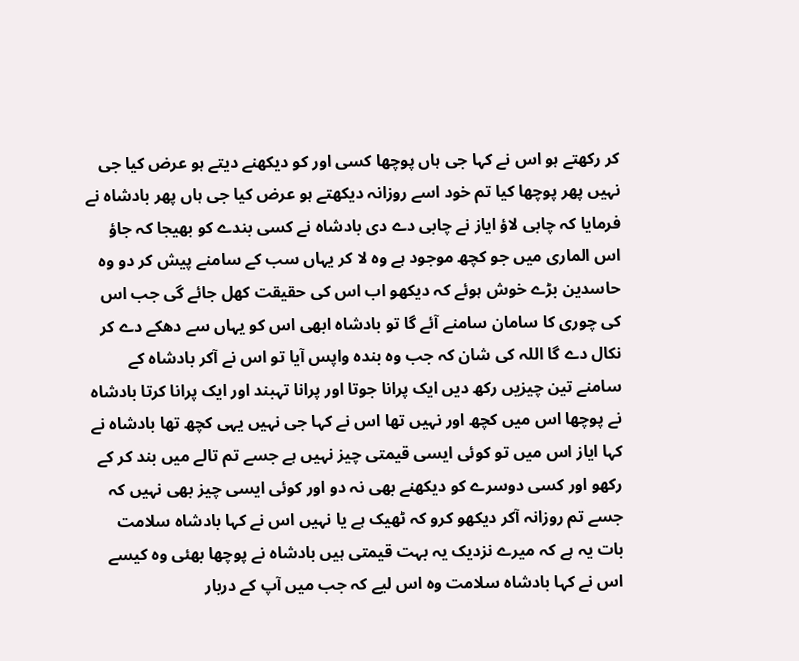کر رکھتے ہو اس نے کہا جی ہاں پوچھا کسی اور کو دیکھنے دیتے ہو عرض کیا جی نہیں پھر پوچھا کیا تم خود اسے روزانہ دیکھتے ہو عرض کیا جی ہاں پھر بادشاہ نے فرمایا کہ چابی لاؤ ایاز نے چابی دے دی بادشاہ نے کسی بندے کو بھیجا کہ جاؤ اس الماری میں جو کچھ موجود ہے وہ لا کر یہاں سب کے سامنے پیش کر دو وہ حاسدین بڑے خوش ہوئے کہ دیکھو اب اس کی حقیقت کھل جائے گی جب اس کی چوری کا سامان سامنے آئے گا تو بادشاہ ابھی اس کو یہاں سے دھکے دے کر نکال دے گا اللہ کی شان کہ جب وہ بندہ واپس آیا تو اس نے آکر بادشاہ کے سامنے تین چیزیں رکھ دیں ایک پرانا جوتا اور پرانا تہبند اور ایک پرانا کرتا بادشاہ نے پوچھا اس میں کچھ اور نہیں تھا اس نے کہا جی نہیں یہی کچھ تھا بادشاہ نے کہا ایاز اس میں تو کوئی ایسی قیمتی چیز نہیں ہے جسے تم تالے میں بند کر کے رکھو اور کسی دوسرے کو دیکھنے بھی نہ دو اور کوئی ایسی چیز بھی نہیں کہ جسے تم روزانہ آکر دیکھو کرو کہ ٹھیک ہے یا نہیں اس نے کہا بادشاہ سلامت بات یہ ہے کہ میرے نزدیک یہ بہت قیمتی ہیں بادشاہ نے پوچھا بھئی وہ کیسے اس نے کہا بادشاہ سلامت وہ اس لیے کہ جب میں آپ کے دربار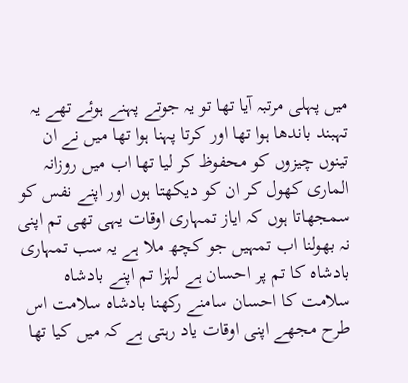میں پہلی مرتبہ آیا تھا تو یہ جوتے پہنے ہوئے تھے یہ تہبند باندھا ہوا تھا اور کرتا پہنا ہوا تھا میں نے ان تینوں چیزوں کو محفوظ کر لیا تھا اب میں روزانہ الماری کھول کر ان کو دیکھتا ہوں اور اپنے نفس کو سمجھاتا ہوں کہ ایاز تمہاری اوقات یہی تھی تم اپنی نہ بھولنا اب تمہیں جو کچھ ملا ہے یہ سب تمہاری بادشاہ کا تم پر احسان ہے لہٰزا تم اپنے بادشاہ سلامت کا احسان سامنے رکھنا بادشاہ سلامت اس طرح مجھے اپنی اوقات یاد رہتی ہے کہ میں کیا تھا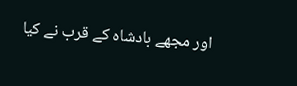اور مجھے بادشاہ کے قرب نے کیا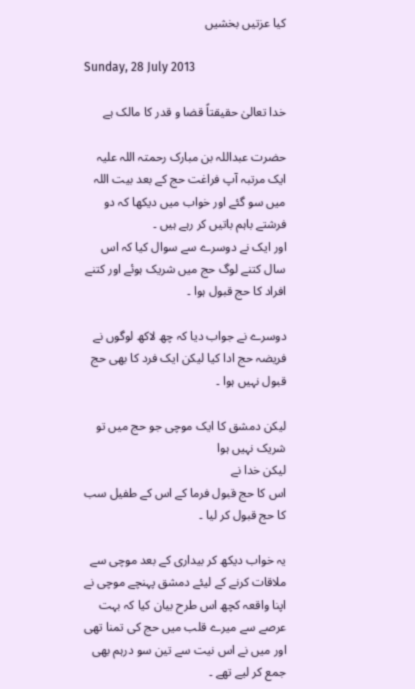کیا عزتیں بخشیں

Sunday, 28 July 2013

خدا تعالیٰ حقیقتاً قضا و قدر کا مالک ہے

حضرت عبداللہ بن مبارک رحمتہ اللہ علیہ
ایک مرتبہ آپ فراغت حج کے بعد بیت اللہ میں سو گئے اور خواب میں دیکھا کہ دو فرشتے باہم باتیں کر رہے ہیں ۔
اور ایک نے دوسرے سے سوال کیا کہ اس سال کتنے لوگ حج میں شریک ہوئے اور کتنے افراد کا حج قبول ہوا ۔

دوسرے نے جواب دیا کہ چھ لاکھ لوگوں نے فریضہ حج ادا کیا لیکن ایک فرد کا بھی حج قبول نہیں ہوا ۔

لیکن دمشق کا ایک موچی جو حج میں تو شریک نہیں ہوا
لیکن خدا نے
اس کا حج قبول فرما کے اس کے طفیل سب کا حج قبول کر لیا ۔

یہ خواب دیکھ کر بیداری کے بعد موچی سے ملاقات کرنے کے لیئے دمشق پہنچے موچی نے اپنا واقعہ کچھ اس طرح بیان کیا کہ بہت عرصے سے میرے قلب میں حج کی تمنا تھی اور میں نے اس نیت سے تین سو درہم بھی جمع کر لیے تھے ۔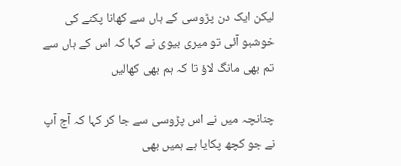لیکن ایک دن پڑوسی کے ہاں سے کھانا پکنے کی خوشبو آئی تو میری بیوی نے کہا کہ اس کے ہاں سے تم بھی مانگ لاؤ تا کہ ہم بھی کھالیں

چنانچہ میں نے اس پڑوسی سے جا کر کہا کہ آج آپ نے جو کچھ پکایا ہے ہمیں بھی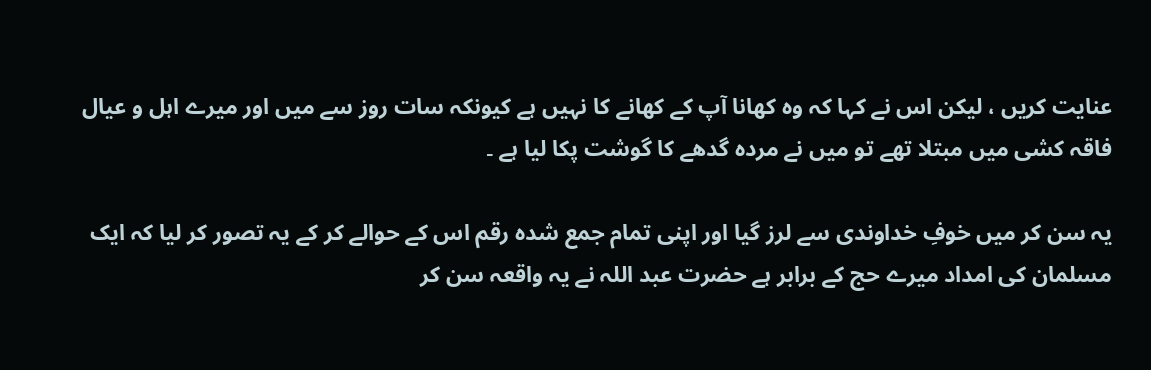عنایت کریں ، لیکن اس نے کہا کہ وہ کھانا آپ کے کھانے کا نہیں ہے کیونکہ سات روز سے میں اور میرے اہل و عیال فاقہ کشی میں مبتلا تھے تو میں نے مردہ گدھے کا گوشت پکا لیا ہے ۔

یہ سن کر میں خوفِ خداوندی سے لرز گیا اور اپنی تمام جمع شدہ رقم اس کے حوالے کر کے یہ تصور کر لیا کہ ایک مسلمان کی امداد میرے حج کے برابر ہے حضرت عبد اللہ نے یہ واقعہ سن کر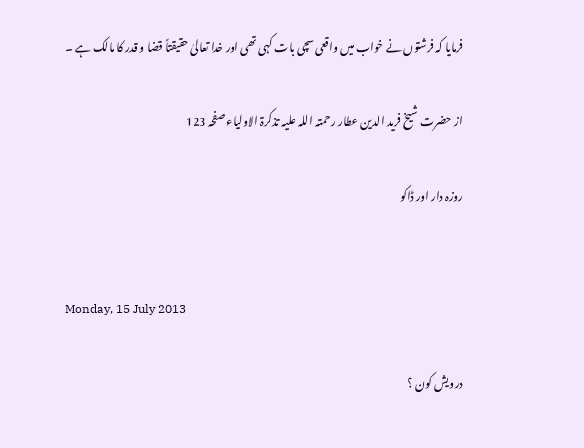فرمایا کہ فرشتوں نے خواب میں واقعی سچی بات کہی تھی اور خدا تعالیٰ حقیقتاً قضا و قدر کا مالک ہے ۔

از حضرت شیخ فرید الدین عطار رحمتہ اللہ علیہ تذکرۃ الاولیاء صفحہ 123

روزہ دار اور ڈاکو


Monday, 15 July 2013

درویش کون ؟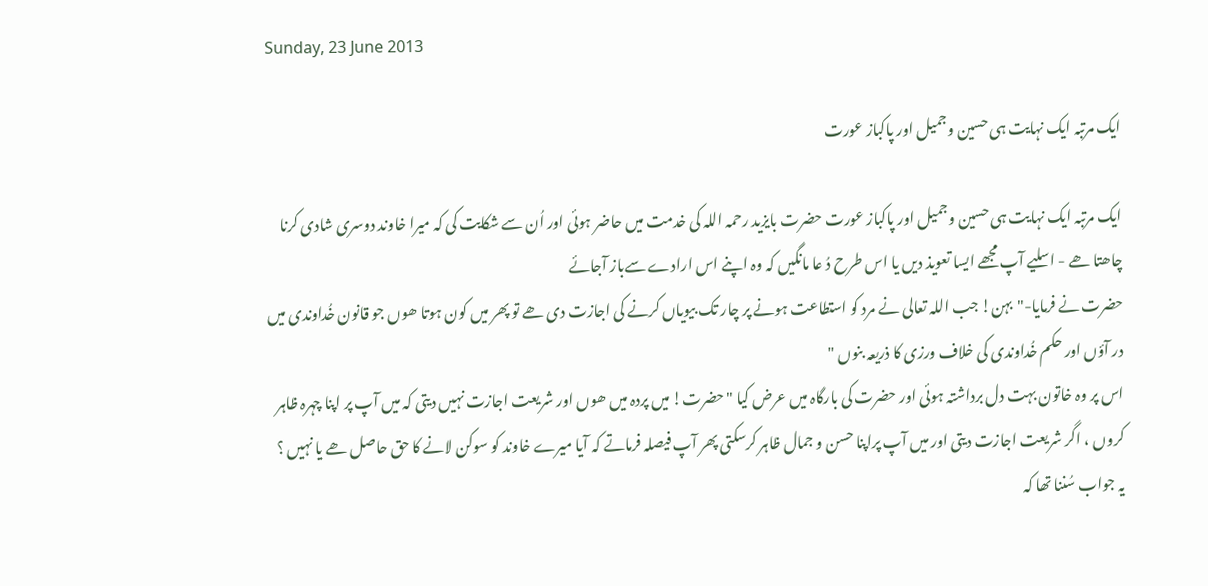Sunday, 23 June 2013

ایک مرتبہ ایک نہایت ہی حسین وجمیل اور پاکباز عورت

ایک مرتبہ ایک نہایت ہی حسین وجمیل اور پاکباز عورت حضرت بایزید رحمہ اللہ کی خدمت میں حاضر ہوئی اور اُن سے شکایت کی کہ میرا خاوند دوسری شادی کرنا چاھتا ھے - اسلیے آپ مجھے ایسا تعویذ دیں یا اس طرح دُ عا مانگیں کہ وہ اپنے اس ارادے سےباز آجائے
حضرت نے فرمایا-"بہن! جب اللہ تعالی نے مرد کو استطاعت ہونے پر چار تک بیویاں کرنے کی اجازت دی ھے تو پھر میں کون ہوتا ھوں جو قانون خُداوندی میں در آؤں اور حکم خُداوندی کی خلاف ورزی کا ذریعہ بنوں "
اس پر وہ خاتون بہت دل برداشتہ ہوئی اور حضرت کی بارگاہ میں عرض کیا "حضرت! میں پردہ میں ھوں اور شریعت اجازت نہیں دیتی کہ میں آپ پر اپنا چہرہ ظاہر کروں ، اگر شریعت اجازت دیتی اور میں آپ پراپنا حسن و جمال ظاہر کرسکتی پھر آپ فیصلہ فرماتے کہ آیا میرے خاوند کو سوکن لانے کا حق حاصل ھے یا نہیں ؟
یہ جواب سُننا تھا کہ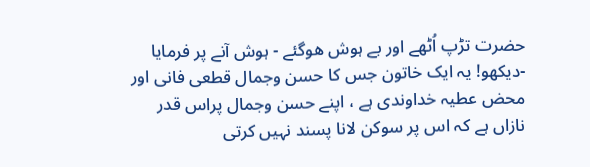حضرت تڑپ اُٹھے اور بے ہوش ھوگئے - ہوش آنے پر فرمایا -دیکھو! یہ ایک خاتون جس کا حسن وجمال قطعی فانی اور محض عطیہ خداوندی ہے ، اپنے حسن وجمال پراس قدر نازاں ہے کہ اس پر سوکن لانا پسند نہیں کرتی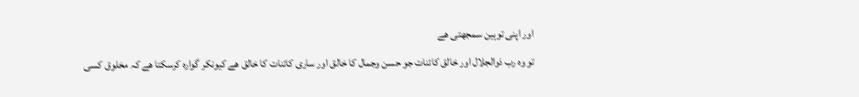اور اپنی توہین سمجھتی ھے
تو وہ رب ذوالجلال اور خالق کائنات جو حسن وجمال کا خالق اور ساری کائنات کا خالق ھے کیونکر گوارہ کرسکتا ھے کہ مخلوق کسی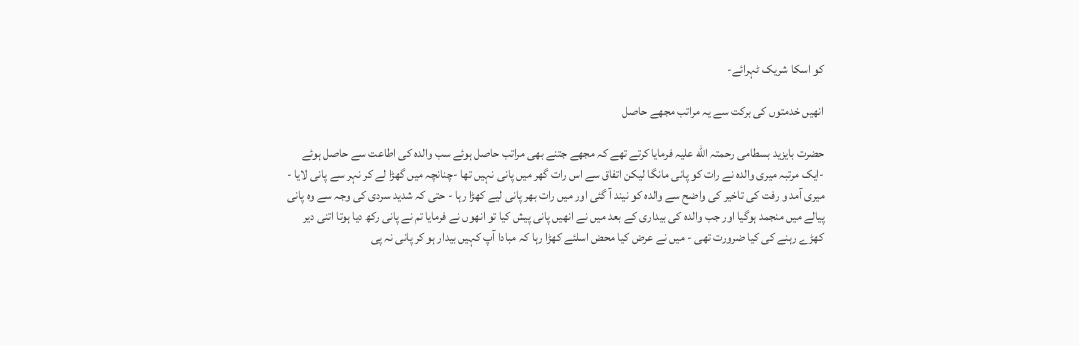کو اسکا شریک ٹہرائے-

انھیں خدمتوں کی برکت سے یہ مراتب مجھے حاصل

حضرت بایزید بسطامی رحمتہ الله علیہ فرمایا کرتے تھے کہ مجھے جتنے بھی مراتب حاصل ہوئے سب والدہ کی اطاعت سے حاصل ہوئے -ایک مرتبہ میری والدہ نے رات کو پانی مانگا لیکن اتفاق سے اس رات گھر میں پانی نہیں تھا -چنانچہ میں گھڑا لے کر نہر سے پانی لایا - میری آمد و رفت کی تاخیر کی واضح سے والدہ کو نیند آ گئی اور میں رات بھر پانی لیے کھڑا رہا - حتی کہ شدید سردی کی وجہ سے وہ پانی پیالے میں منجمد ہوگیا اور جب والدہ کی بیداری کے بعد میں نے انھیں پانی پیش کیا تو انھوں نے فرمایا تم نے پانی رکھ دیا ہوتا اتنی دیر کھڑے رہنے کی کیا ضرورت تھی - میں نے عرض کیا محض اسلئے کھڑا رہا کہ مبادا آپ کہیں بیدار ہو کر پانی نہ پی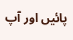پائیں اور آپ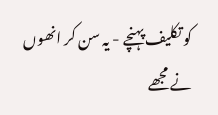کو تکلیف پہنچے - یہ سن کر انھوں نے مجھے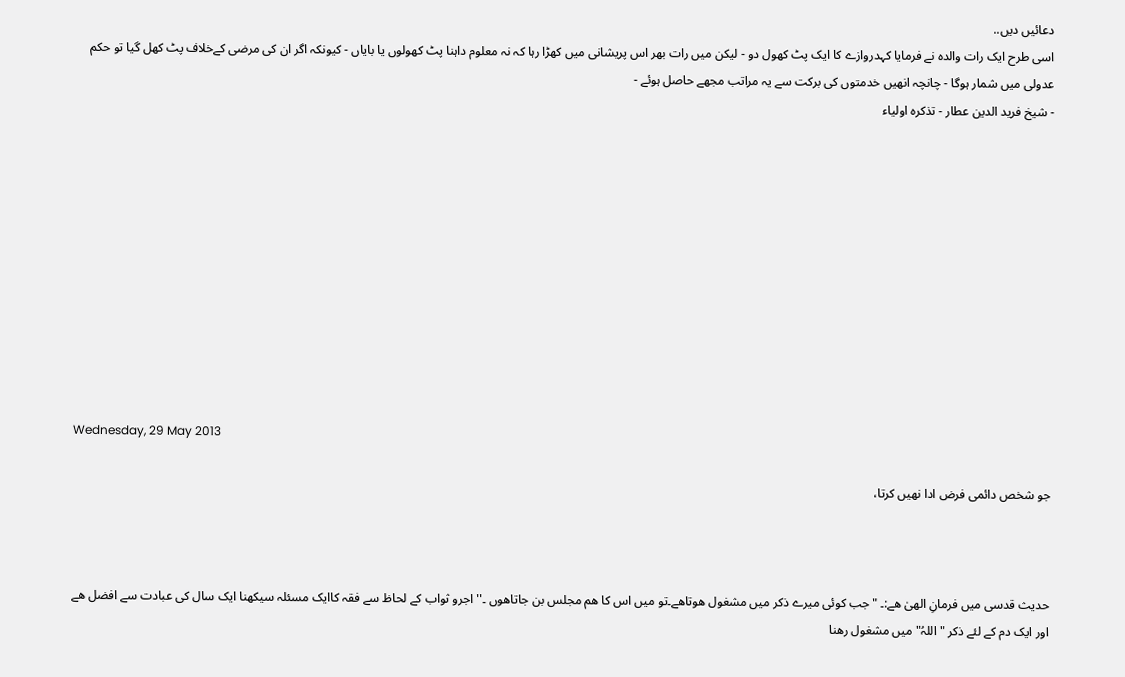دعائیں دیں..
اسی طرح ایک رات والدہ نے فرمایا کہدروازے کا ایک پٹ کھول دو - لیکن میں رات بھر اس پریشانی میں کھڑا رہا کہ نہ معلوم داہنا پٹ کھولوں یا بایاں - کیونکہ اگر ان کی مرضی کےخلاف پٹ کھل گیا تو حکم عدولی میں شمار ہوگا - چانچہ انھیں خدمتوں کی برکت سے یہ مراتب مجھے حاصل ہوئے -
- شیخ فرید الدین عطار - تذکرہ اولیاء











Wednesday, 29 May 2013

جو شخص دائمی فرض ادا نھیں کرتا،



حدیث قدسی میں فرمانِ الھیٰ ھے:۔ "جب کوئی میرے ذکر میں مشغول ھوتاھے۔تو میں اس کا ھم مجلس بن جاتاھوں ۔'' اجرو ثواب کے لحاظ سے فقہ کاایک مسئلہ سیکھنا ایک سال کی عبادت سے افضل ھے اور ایک دم کے لئے ذکر "اللہُ" میں مشغول رھنا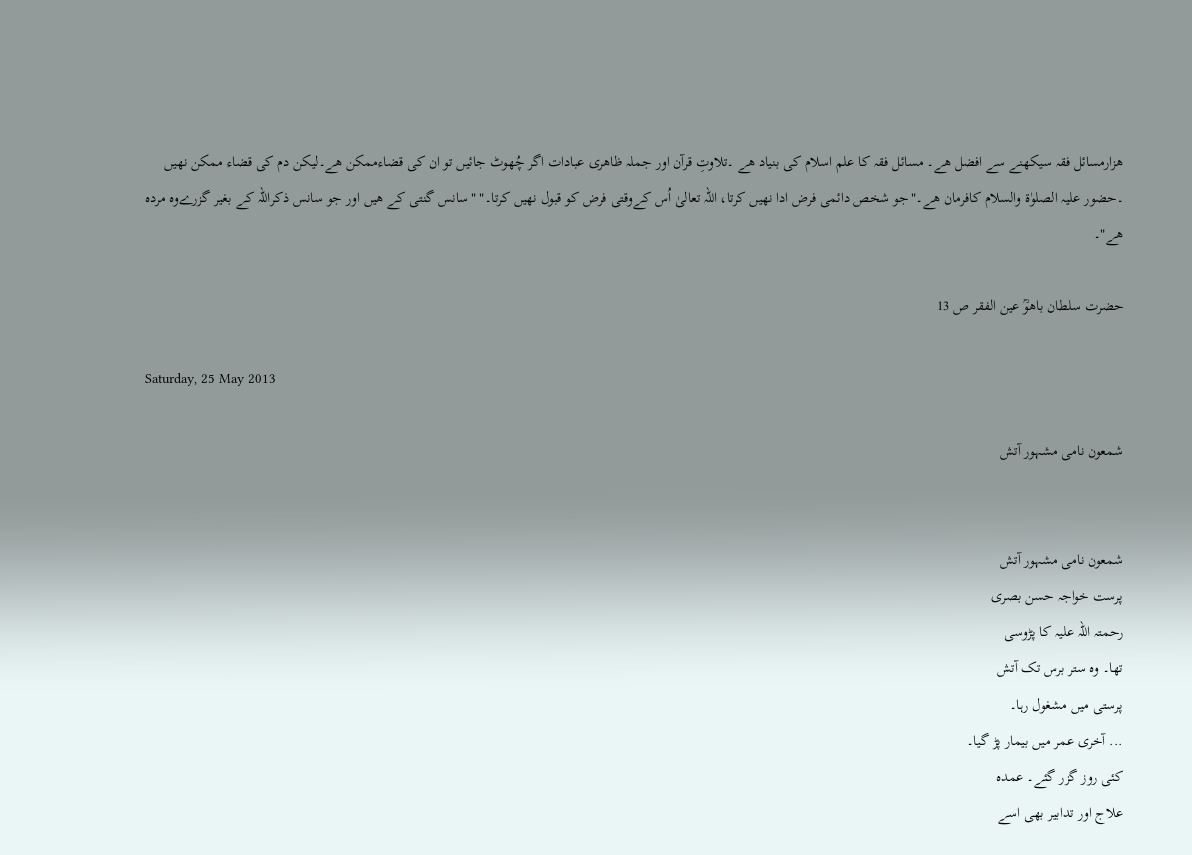ھزارمسائل فقہ سیکھنے سے افضل ھے۔ مسائل فقہ کا علم اسلام کی بنیاد ھے ۔تلاوتِ قرآن اور جملہ ظاھری عبادات اگر چُھوٹ جائیں تو ان کی قضاءممکن ھے۔لیکن دم کی قضاء ممکن نھیں ۔حضور علیہ الصلوٰۃ والسلام کافرمان ھے۔"جو شخص دائمی فرض ادا نھیں کرتا، اللہ تعالیٰ اُس کےوقتی فرض کو قبول نھیں کرتا۔" "سانس گنتی کے ھیں اور جو سانس ذکراللہ کے بغیر گزرےوہ مردہ ھے"۔

حضرت سلطان باھوؒ عین الفقر ص 13

Saturday, 25 May 2013

شمعون نامی مشہور آتش


شمعون نامی مشہور آتش
پرست خواجہ حسن بصری
رحمتہ اللہ علیہ کا پڑوسی
تھا۔ وہ ستر برس تک آتش
پرستی میں مشغول رہا۔
... آخری عمر میں بیمار پڑ گیا۔
کئی روز گزر گئے۔ عمدہ
علاج اور تدابیر بھی اسے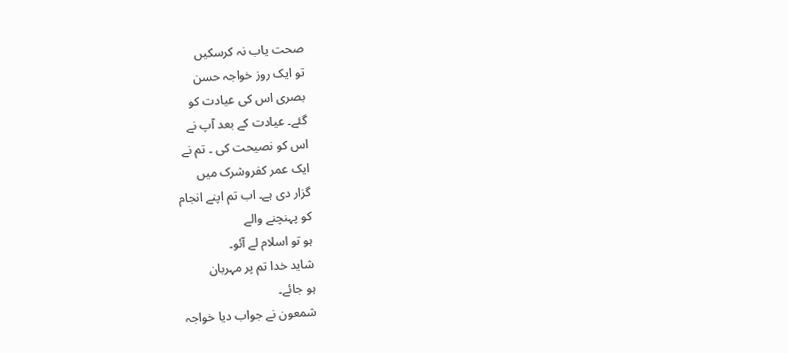صحت یاب نہ کرسکیں
تو ایک روز خواجہ حسن
بصری اس کی عیادت کو
گئے۔ عیادت کے بعد آپ نے
اس کو نصیحت کی ۔ تم نے
ایک عمر کفروشرک میں
گزار دی ہے۔ اب تم اپنے انجام
کو پہنچنے والے
ہو تو اسلام لے آئو۔
شاید خدا تم پر مہربان
ہو جائے۔
شمعون نے جواب دیا خواجہ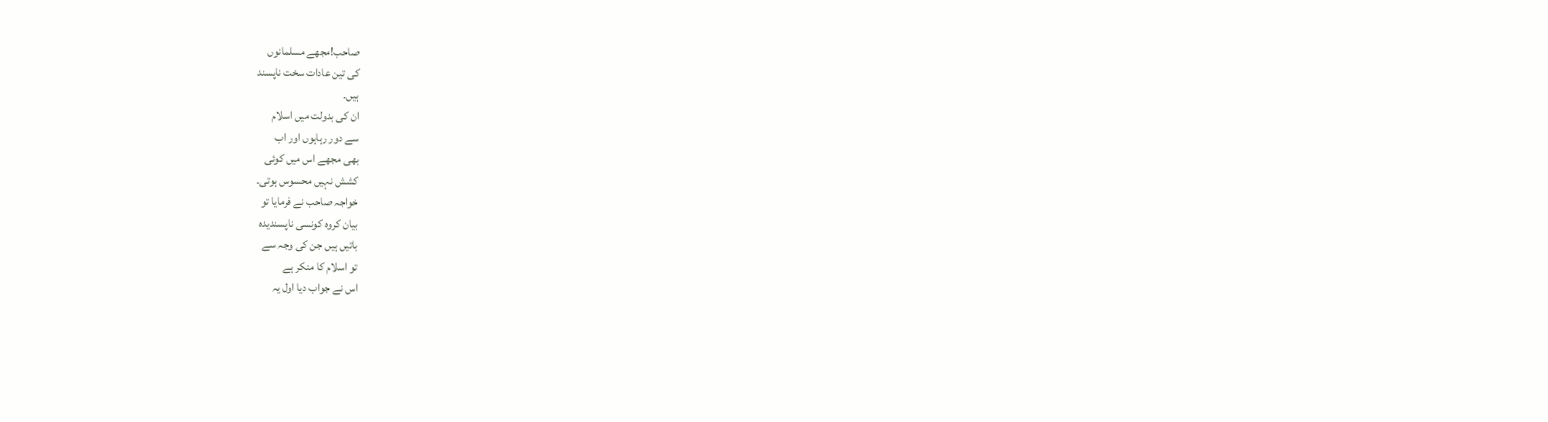صاحب!مجھے مسلمانوں
کی تین عادات سخت ناپسند
ہیں۔
ان کی بدولت میں اسلام
سے دور رہاہوں اور اب
بھی مجھے اس میں کوئی
کشش نہیں محسوس ہوتی۔
خواجہ صاحب نے فرمایا تو
بیان کروہ کونسی ناپسندیدہ
باتیں ہیں جن کی وجہ سے
تو اسلام کا منکر ہے
اس نے جواب دیا اول یہ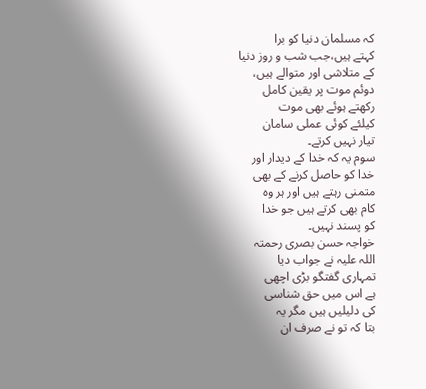کہ مسلمان دنیا کو برا
کہتے ہیں،جب شب و روز دنیا
کے متلاشی اور متوالے ہیں،
دوئم موت پر یقین کامل
رکھتے ہوئے بھی موت
کیلئے کوئی عملی سامان
تیار نہیں کرتے۔
سوم یہ کہ خدا کے دیدار اور
خدا کو حاصل کرنے کے بھی
متمنی رہتے ہیں اور ہر وہ
کام بھی کرتے ہیں جو خدا
کو پسند نہیں۔
خواجہ حسن بصری رحمتہ
اللہ علیہ نے جواب دیا
تمہاری گفتگو بڑی اچھی
ہے اس میں حق شناسی
کی دلیلیں ہیں مگر یہ
بتا کہ تو نے صرف ان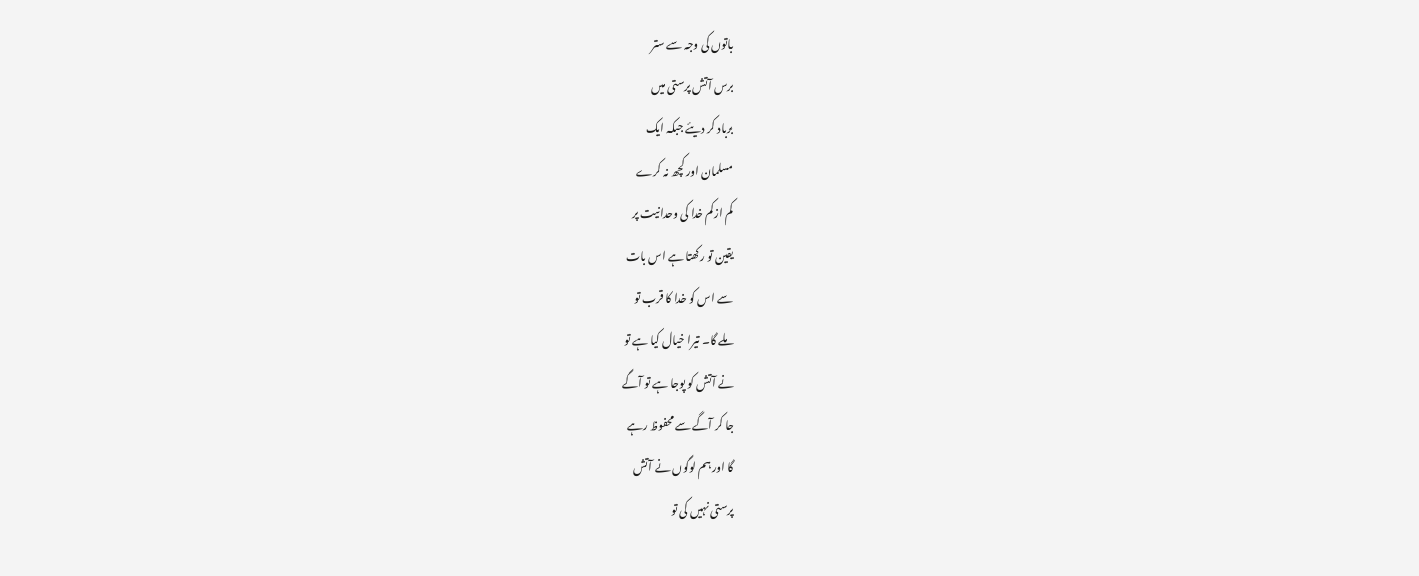باتوں کی وجہ سے ستر
برس آتش پرستی میں
برباد کر دیئے جبکہ ایک
مسلمان اور کچھ نہ کرے
کم ازکم خدا کی وحدانیت پر
یقین تو رکھتا ہے اس بات
سے اس کو خدا کا قرب تو
ملے گا۔ تیرا خیال کیا ہے تو
نے آتش کو پوجا ہے تو آگے
جا کر آگے سے محفوظ رہے
گا اور ہم لوگوں نے آتش
پرستی نہیں کی تو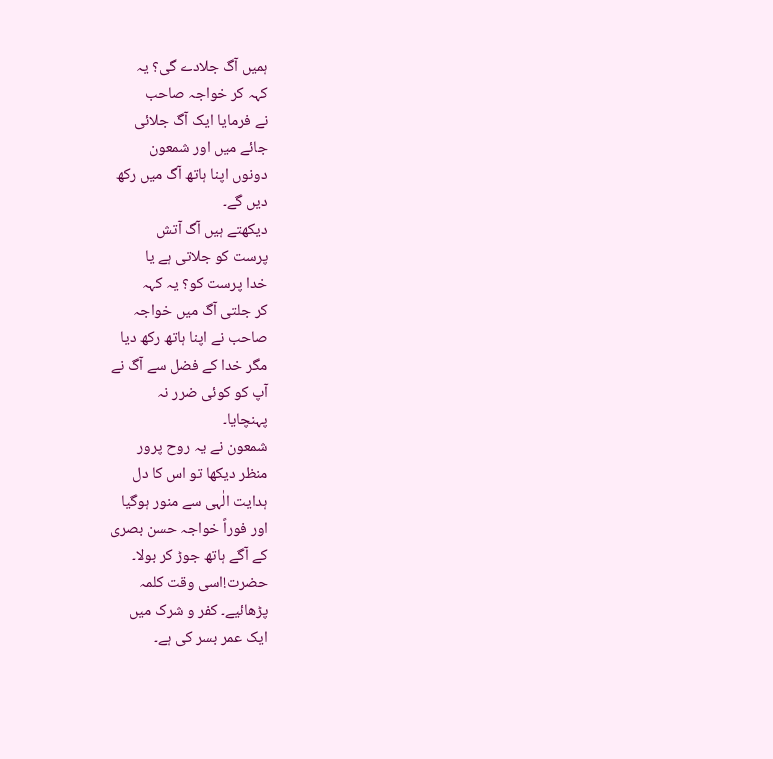ہمیں آگ جلادے گی؟ یہ
کہہ کر خواجہ صاحب
نے فرمایا ایک آگ جلائی
جائے میں اور شمعون
دونوں اپنا ہاتھ آگ میں رکھ
دیں گے۔
دیکھتے ہیں آگ آتش
پرست کو جلاتی ہے یا
خدا پرست کو؟ یہ کہہ
کر جلتی آگ میں خواجہ
صاحب نے اپنا ہاتھ رکھ دیا
مگر خدا کے فضل سے آگ نے
آپ کو کوئی ضرر نہ
پہنچایا۔
شمعون نے یہ روح پرور
منظر دیکھا تو اس کا دل
ہدایت الٰہی سے منور ہوگیا
اور فوراً خواجہ حسن بصری
کے آگے ہاتھ جوڑ کر بولا۔
حضرت!اسی وقت کلمہ
پڑھائیے۔ کفر و شرک میں
ایک عمر بسر کی ہے۔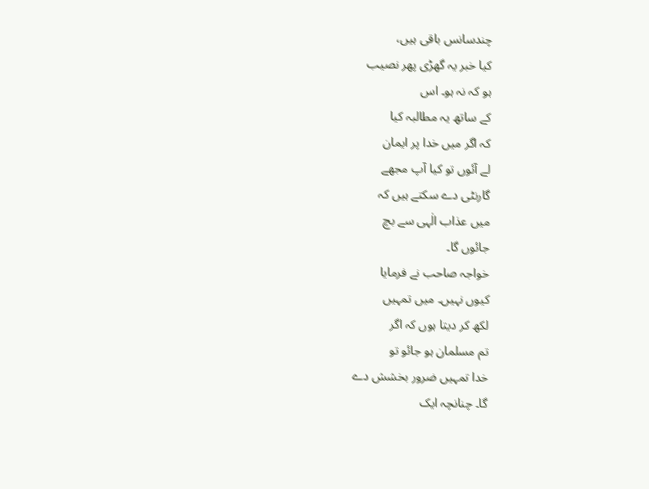چندسانس باقی ہیں،
کیا خبر یہ گھڑی پھر نصیب
ہو کہ نہ ہو۔ اس
کے ساتھ یہ مطالبہ کیا
کہ اگر میں خدا پر ایمان
لے آئوں تو کیا آپ مجھے
گارنٹی دے سکتے ہیں کہ
میں عذاب الٰہی سے بچ
جائوں گا۔
خواجہ صاحب نے فرمایا
کیوں نہیں۔ میں تمہیں
لکھ کر دیتا ہوں کہ اگر
تم مسلمان ہو جائو تو
خدا تمہیں ضرور بخشش دے
گا۔ چنانچہ ایک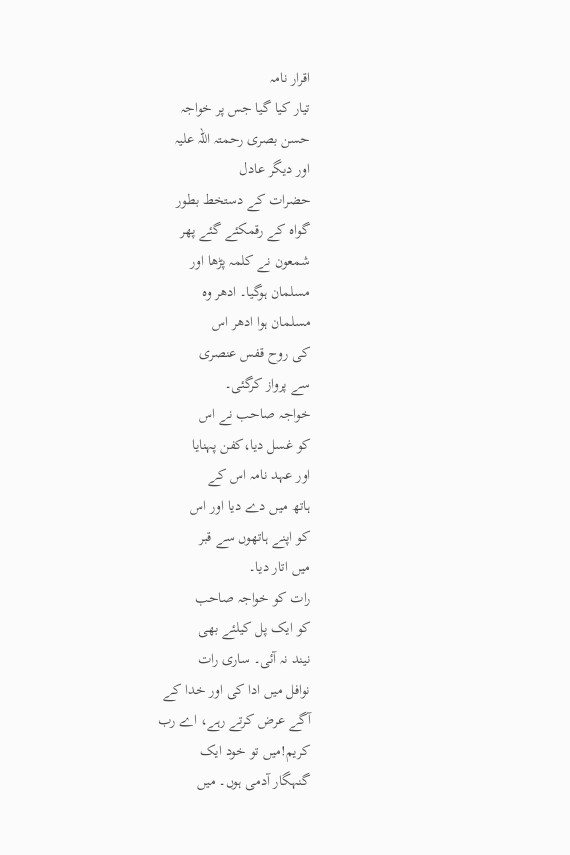اقرار نامہ
تیار کیا گیا جس پر خواجہ
حسن بصری رحمتہ اللہ علیہ
اور دیگر عادل
حضرات کے دستخط بطور
گواہ کے رقمکئے گئے پھر
شمعون نے کلمہ پڑھا اور
مسلمان ہوگیا۔ ادھر وہ
مسلمان ہوا ادھر اس
کی روح قفس عنصری
سے پرواز کرگئی۔
خواجہ صاحب نے اس
کو غسل دیا،کفن پہنایا
اور عہد نامہ اس کے
ہاتھ میں دے دیا اور اس
کو اپنے ہاتھوں سے قبر
میں اتار دیا۔
رات کو خواجہ صاحب
کو ایک پل کیلئے بھی
نیند نہ آئی۔ ساری رات
نوافل میں ادا کی اور خدا کے
آگے عرض کرتے رہے، اے رب
کریم!میں تو خود ایک
گنہگار آدمی ہوں۔ میں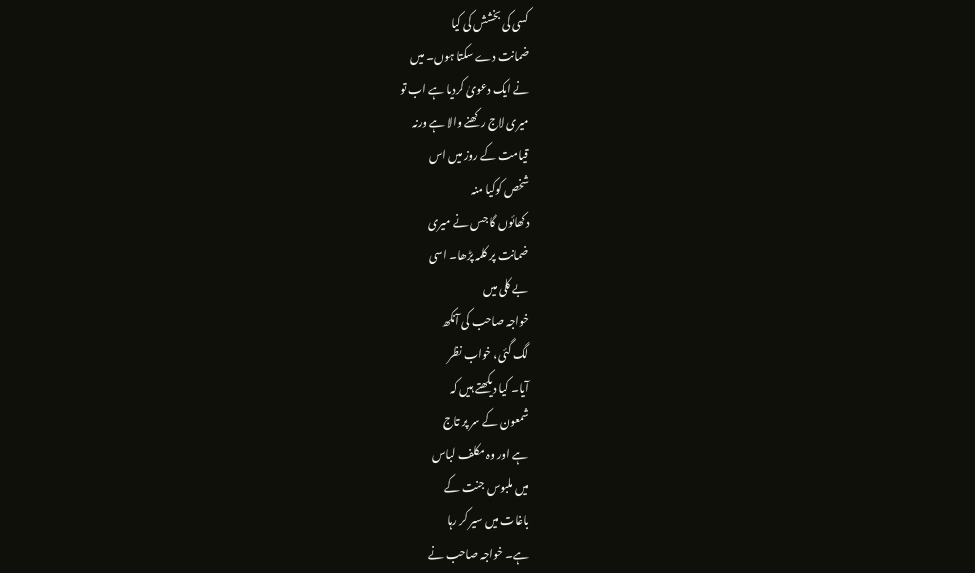کسی کی بخشش کی کیا
ضمانت دے سکتا ہوں۔ میں
نے ایک دعویٰ کردیا ہے اب تو
میری لاج رکھنے والا ہے ورنہ
قیامت کے روز میں اس
شخص کوکیا منہ
دکھائوں گا جس نے میری
ضمانت پر کلمہ پڑھا۔ اسی
بے کلی میں
خواجہ صاحب کی آنکھ
لگ گئی، خواب نظر
آیا۔ کیا دیکھتے ہیں کہ
شمعون کے سر پر تاج
ہے اور وہ مکلف لباس
میں ملبوس جنت کے
باغات میں سیر کر رہا
ہے۔ خواجہ صاحب نے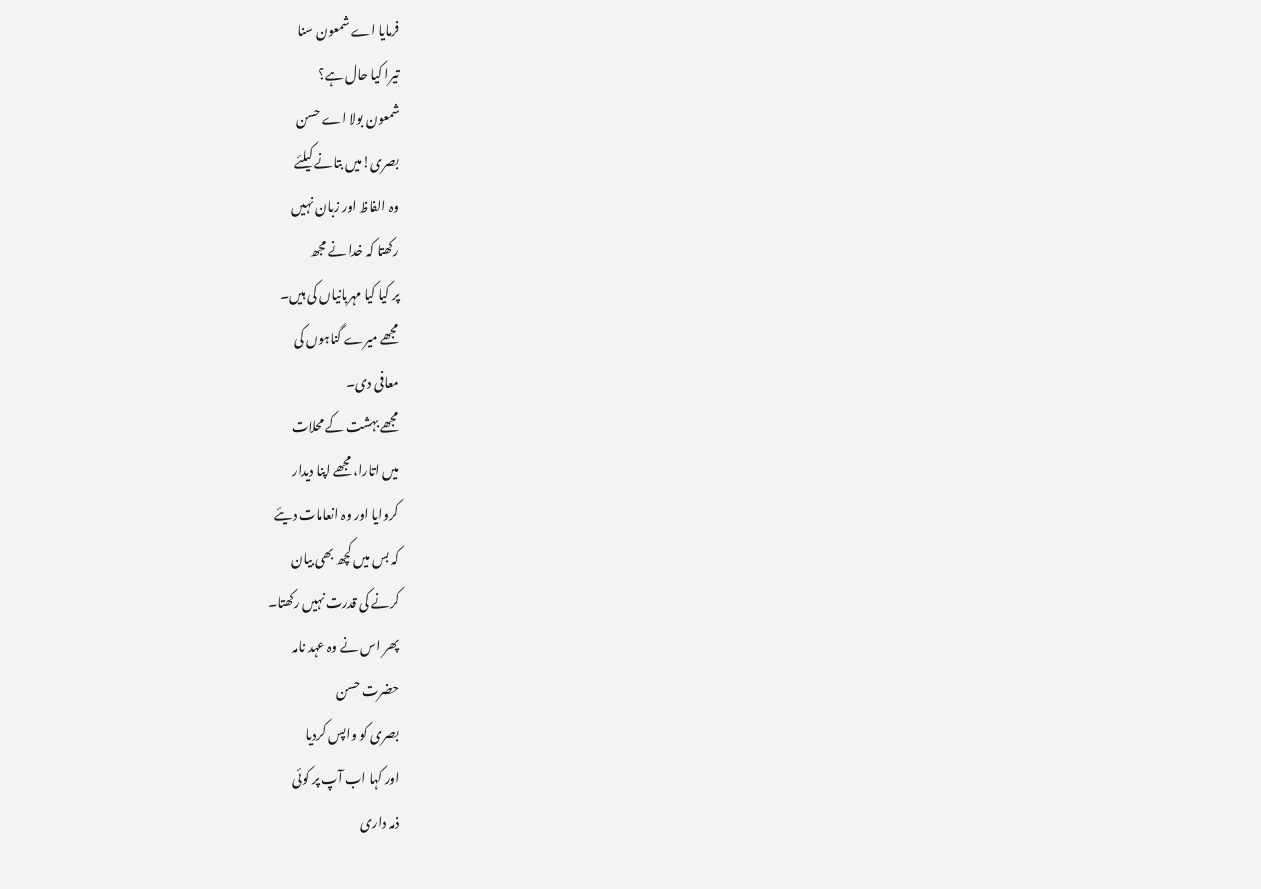فرمایا اے شمعون سنا
تیرا کیا حال ہے؟
شمعون بولا اے حسن
بصری!میں بتانے کیلئے
وہ الفاظ اور زبان نہیں
رکھتا کہ خدا نے مجھ
پر کیا کیا مہربانیاں کی ہیں۔
مجھے میرے گناہوں کی
معافی دی۔
مجھے بہشت کے محلات
میں اتارا، مجھے اپنا دیدار
کروایا اور وہ انعامات دیئے
کہ بس میں کچھ بھی بیان
کرنے کی قدرت نہیں رکھتا۔
پھر اس نے وہ عہد نامہ
حضرت حسن
بصری کو واپس کردیا
اور کہا اب آپ پر کوئی
ذمہ داری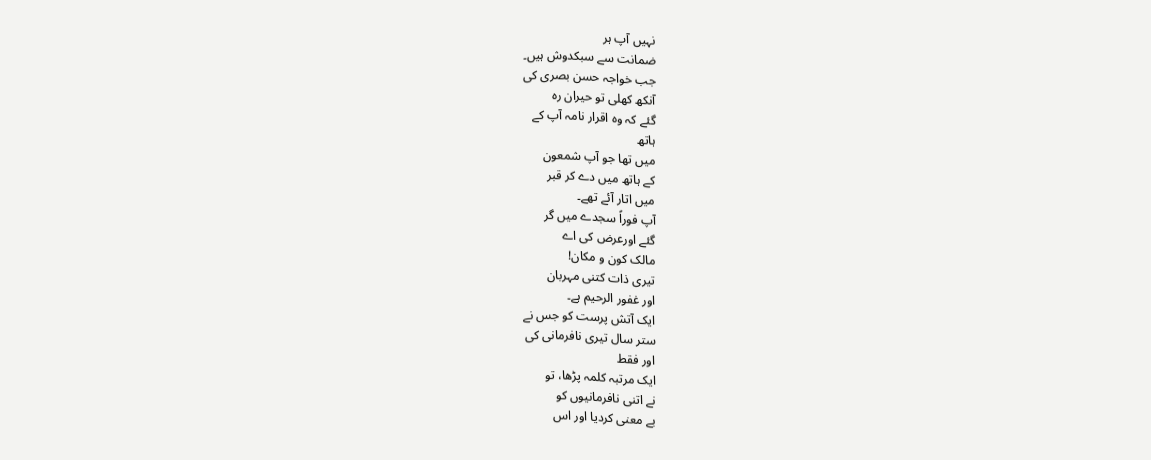نہیں آپ ہر
ضمانت سے سبکدوش ہیں۔
جب خواجہ حسن بصری کی
آنکھ کھلی تو حیران رہ
گئے کہ وہ اقرار نامہ آپ کے
ہاتھ
میں تھا جو آپ شمعون
کے ہاتھ میں دے کر قبر
میں اتار آئے تھے۔
آپ فوراً سجدے میں گر
گئے اورعرض کی اے
مالک کون و مکان!
تیری ذات کتنی مہربان
اور غفور الرحیم ہے۔
ایک آتش پرست کو جس نے
ستر سال تیری نافرمانی کی
اور فقط
ایک مرتبہ کلمہ پڑھا، تو
نے اتنی نافرمانیوں کو
بے معنی کردیا اور اس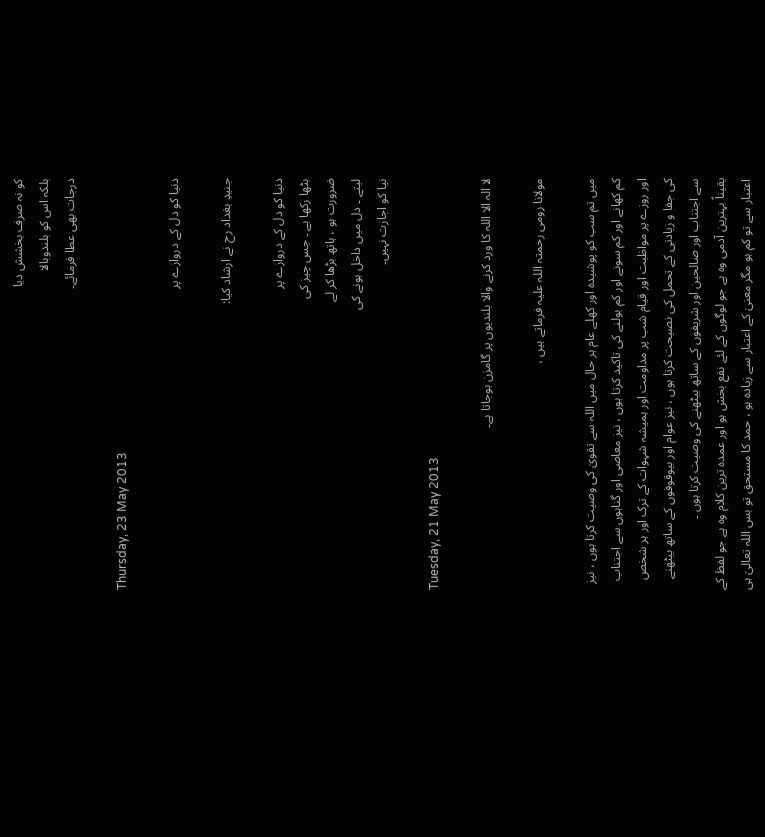کو نہ صرف بخشش دیا
بلکہ اس کو بلندوبالا
درجات بھی عطا فرمائے۔

Thursday, 23 May 2013

دنیا کو دل کے دروازے پر

جنیدِ بغداد رح نے ارشاد کیا:

دنیا کو دل کے دروازے پر
بٹھا رکھا ہے ۔ جس چیز کی
ضرورت ہو ، ہاتھ بڑھا کر لے
لیتے ۔ دل میں داخل ہونے کی
نیا کو اجازت نہیں۔

Tuesday, 21 May 2013

لا الہ الا اللہ کا ورد کرنے والا بلندیوں پر گامزن ہوجاتا ہے۔

مولانا رومی رحمتہ اللہ علیہ فرماتے ہیں ،

میں تم سب کو پوشیدہ اور کھلے عام ہر حال میں اللہ سے تقویٰ کی وصیت کرتا ہوں ، نیز کم کھانے اور کم سونے اور کم بولنے کی تاکید کرتا ہوں ، نیز معاصی اور گناہوں سے اجتناب اور روزے پر مواظبت اور قیام شب پر مداومت اور ہمیشہ شہوات کے ترک اور ہر شخص کی جفا و زیادتی کے تحمل کی نصیحت کرتا ہوں ، نیز عوام اور بیوقوفوں کے ساتھ بیٹھنے سے اجتناب اور صالحین اور شریفوں کے ساتھ بیٹھنے کی وصیت کرتا ہوں ۔
یقیناً بہترین آدمی وہ ہے جو لوگوں کے لئے نفع بخش ہو اور عمدہ ترین کلام وہ ہے جو لفظ کے اعتبار سے تو کم ہو مگر معنیٰ کے اعتبار سے زیادہ ہو ، حمد کا مستحق تو بس اللہ تعالیٰ ہی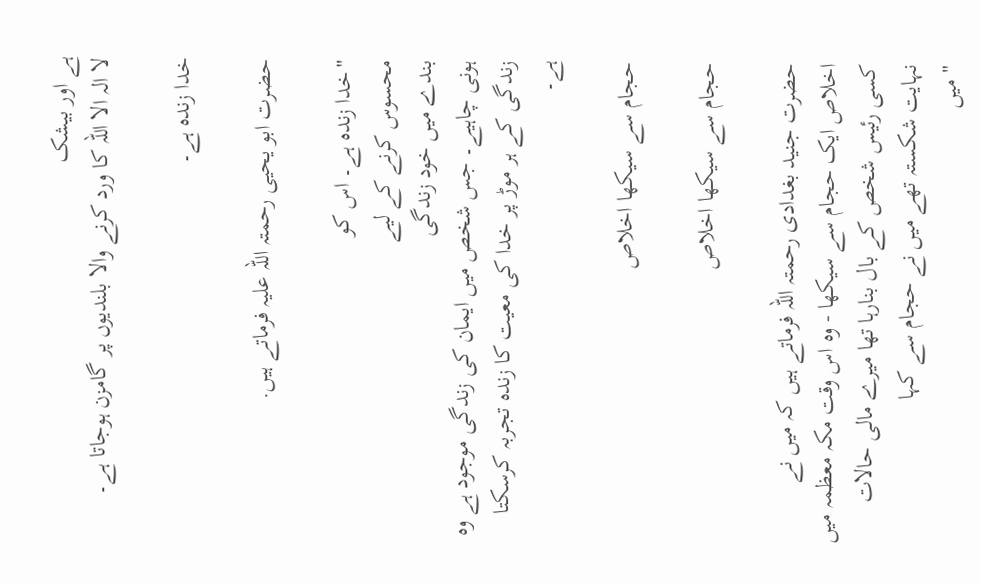ہے اور بیشک
لا الہ الا اللہ کا ورد کرنے والا بلندیوں پر گامزن ہوجاتا ہے۔

خدا زندہ ہے۔

حضرت ابو یحیی رحمتہ اللہ علیہ فرماتے ہیں.

"خدا زندہ ہے۔ اس کو
محسوس کرنے کے لیے
بندے میں خود زندگی
ہونی چاہیے۔ جس شخص میں ایمان کی زندگی موجود ہے وہ زندگی کے ہر موڑ پر خدا کی معیت کا زندہ تجربہ کرسکتا ہے۔

حجام سے سیکھا اخلاص

حجام سے سیکھا اخلاص

حضرت جنید بغدادی رحمتہ اللہ فرماتے ہیں کہ میں نے اخلاص ایک حجام سے سیکھا - وہ اس وقت مکہ معظمہ میں کسی رئیس شخص کے بال بنارہا تھا میرے مالی حالات نہایت شکستہ تھے میں نے حجام سے کہا
" میں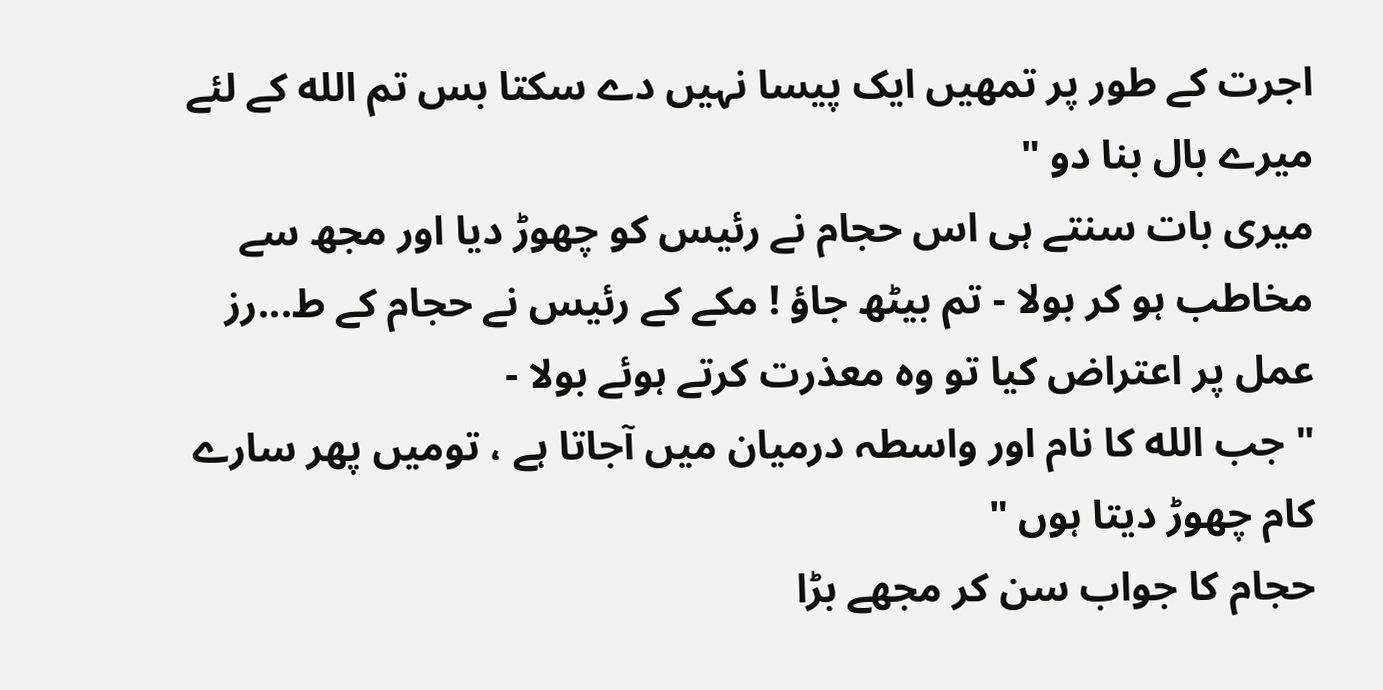اجرت کے طور پر تمھیں ایک پیسا نہیں دے سکتا بس تم الله کے لئے میرے بال بنا دو "
میری بات سنتے ہی اس حجام نے رئیس کو چھوڑ دیا اور مجھ سے مخاطب ہو کر بولا - تم بیٹھ جاؤ ! مکے کے رئیس نے حجام کے ط...رز عمل پر اعتراض کیا تو وہ معذرت کرتے ہوئے بولا -
" جب الله کا نام اور واسطہ درمیان میں آجاتا ہے ، تومیں پھر سارے کام چھوڑ دیتا ہوں "
حجام کا جواب سن کر مجھے بڑا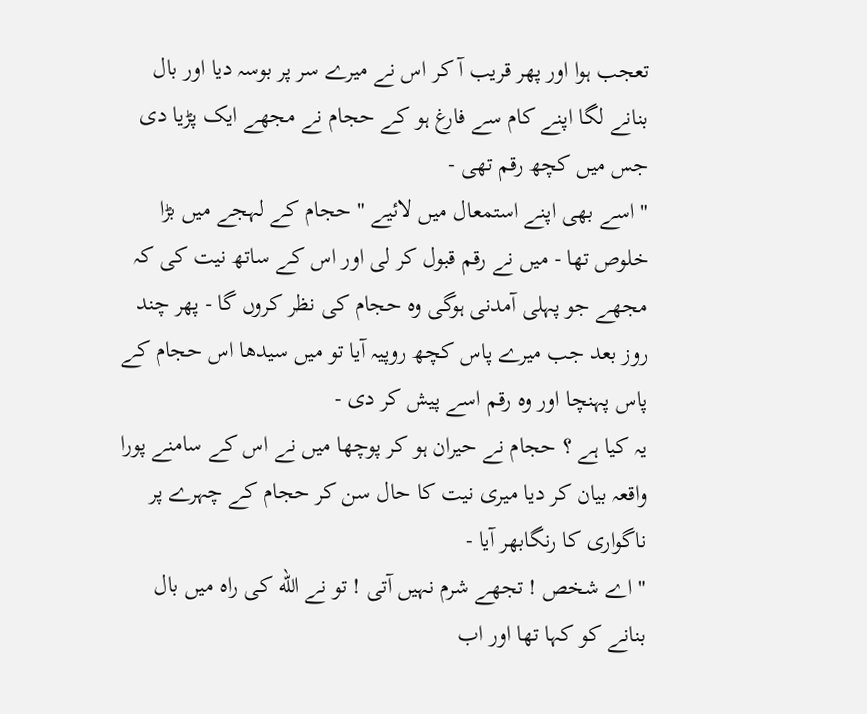تعجب ہوا اور پھر قریب آ کر اس نے میرے سر پر بوسہ دیا اور بال بنانے لگا اپنے کام سے فارغ ہو کے حجام نے مجھے ایک پڑیا دی جس میں کچھ رقم تھی -
" اسے بھی اپنے استمعال میں لائیے " حجام کے لہجے میں بڑا خلوص تھا - میں نے رقم قبول کر لی اور اس کے ساتھ نیت کی کہ مجھے جو پہلی آمدنی ہوگی وہ حجام کی نظر کروں گا - پھر چند روز بعد جب میرے پاس کچھ روپیہ آیا تو میں سیدھا اس حجام کے پاس پہنچا اور وہ رقم اسے پیش کر دی -
یہ کیا ہے ؟ حجام نے حیران ہو کر پوچھا میں نے اس کے سامنے پورا واقعہ بیان کر دیا میری نیت کا حال سن کر حجام کے چہرے پر ناگواری کا رنگابھر آیا -
" اے شخص ! تجھے شرم نہیں آتی ! تو نے الله کی راہ میں بال بنانے کو کہا تھا اور اب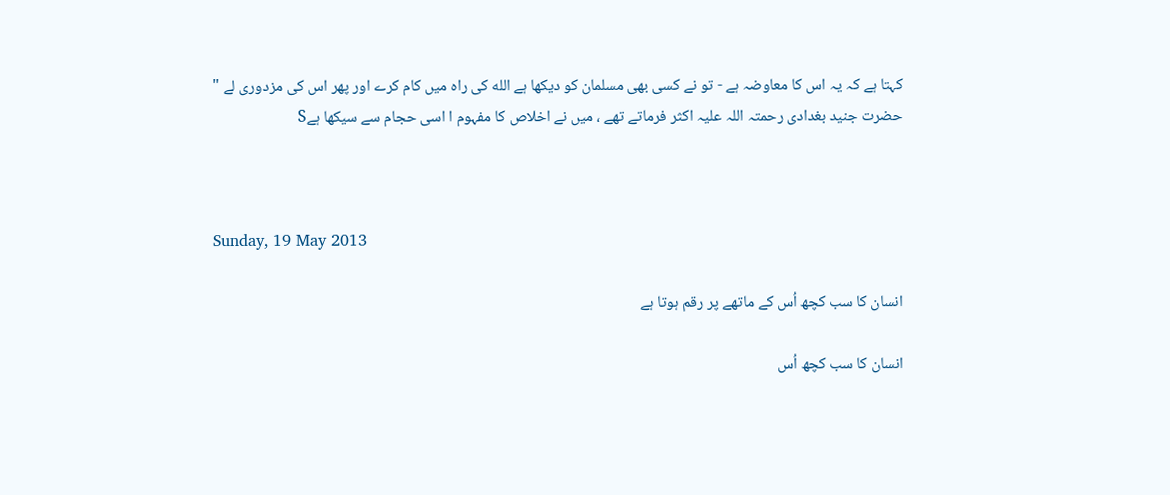کہتا ہے کہ یہ اس کا معاوضہ ہے - تو نے کسی بھی مسلمان کو دیکھا ہے الله کی راہ میں کام کرے اور پھر اس کی مزدوری لے "
حضرت جنید بغدادی رحمتہ اللہ علیہ اکثر فرماتے تھے ، میں نے اخلاص کا مفہوم ا اسی حجام سے سیکھا ہےS



Sunday, 19 May 2013

انسان کا سب کچھ اُس کے ماتھے پر رقم ہوتا ہے

انسان کا سب کچھ اُس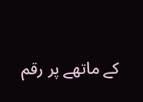کے ماتھے پر رقم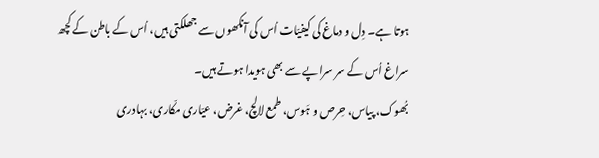ہوتا ہے۔ دِل و دماغ کی کیفیّات اُس کی آنکھوں سے جھلکتی ہیں، اُس کے باطن کے کچھ سراغ اُس کے سر سراپے سے بھی ہویدا ہوتے ہیں۔
بُھوک، پیاس، حِرص و ہَوس، طمع لالچ، غرض، عیّاری مکّاری، بہادری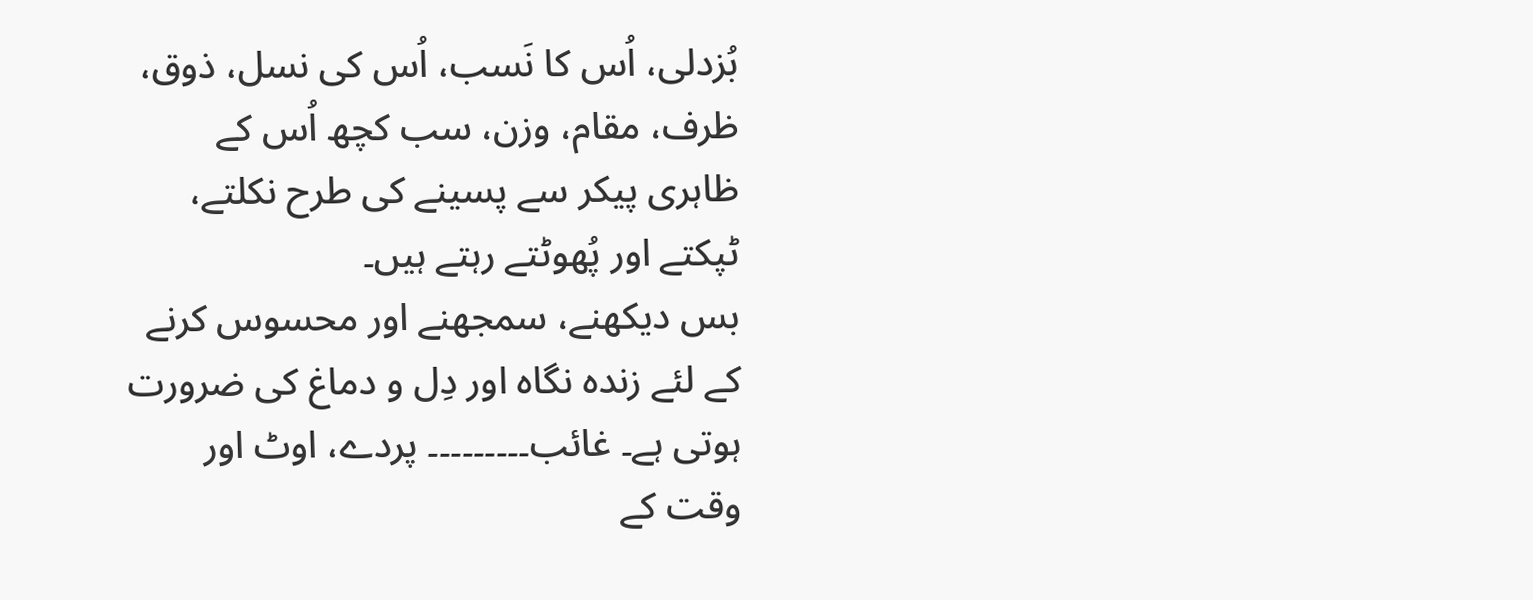بُزدلی، اُس کا نَسب، اُس کی نسل، ذوق، ظرف، مقام، وزن، سب کچھ اُس کے ظاہری پیکر سے پسینے کی طرح نکلتے، ٹپکتے اور پُھوٹتے رہتے ہیں۔
بس دیکھنے، سمجھنے اور محسوس کرنے کے لئے زندہ نگاہ اور دِل و دماغ کی ضرورت ہوتی ہے۔ غائب۔۔۔۔۔۔۔۔۔ پردے، اوٹ اور وقت کے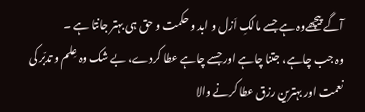آگے پیچھےوہ ہے جسے مالکِ اَزل و ابد و حکمت و حق ہی بہتر جانتا ہے ۔
وہ جب چاہے، جتنا چاہے اور جسے چاہے عطا کردے، بے شک وہ عِلم و تدبّر کی نعمت اور بہترین رزق عطا کرنے والا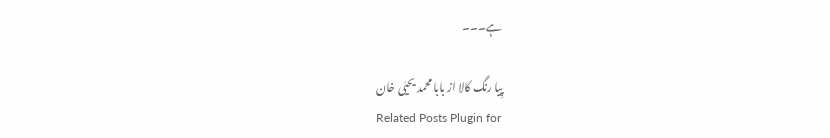ہے۔۔۔

پِیا رنگ کالا از بابا محمد یحیٰی خان
Related Posts Plugin for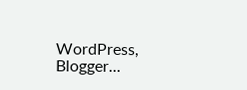WordPress, Blogger...